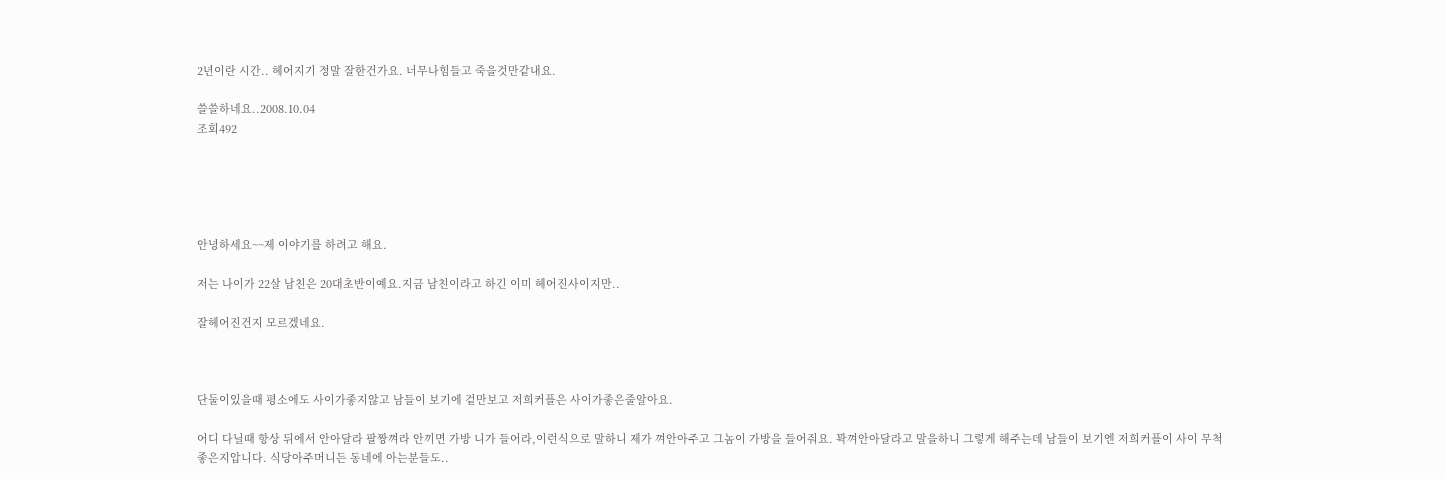2년이란 시간.. 헤어지기 정말 잘한건가요. 너무나힘들고 죽을것만같내요.

쓸쓸하네요..2008.10.04
조회492





안녕하세요~~제 이야기를 하려고 해요.

저는 나이가 22살 남친은 20대초반이예요.지금 남친이라고 하긴 이미 헤어진사이지만..

잘헤어진건지 모르겠네요.



단둘이있을때 평소에도 사이가좋지않고 남들이 보기에 겉만보고 저희커플은 사이가좋은줄알아요.

어디 다닐때 항상 뒤에서 안아달라 팔짱껴라 안끼면 가방 니가 들어라,이런식으로 말하니 제가 껴안아주고 그놈이 가방을 들어줘요. 꽉껴안아달라고 말을하니 그렇게 해주는데 남들이 보기엔 저희커플이 사이 무척좋은지압니다. 식당아주머니든 동네에 아는분들도..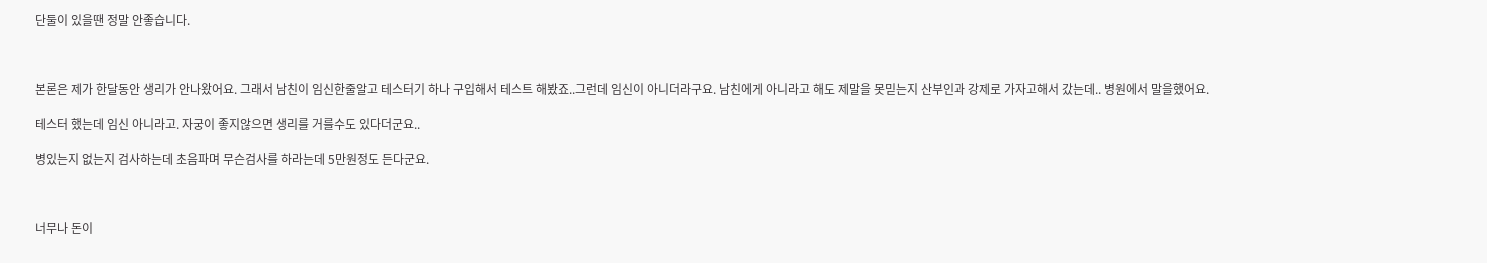단둘이 있을땐 정말 안좋습니다.



본론은 제가 한달동안 생리가 안나왔어요. 그래서 남친이 임신한줄알고 테스터기 하나 구입해서 테스트 해봤죠..그런데 임신이 아니더라구요. 남친에게 아니라고 해도 제말을 못믿는지 산부인과 강제로 가자고해서 갔는데.. 병원에서 말을했어요.

테스터 했는데 임신 아니라고. 자궁이 좋지않으면 생리를 거를수도 있다더군요..

병있는지 없는지 검사하는데 초음파며 무슨검사를 하라는데 5만원정도 든다군요.



너무나 돈이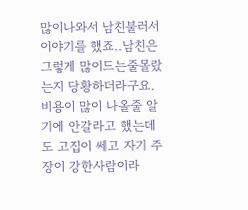많이나와서 남친불러서 이야기를 했죠..남친은 그렇게 많이드는줄몰랐는지 당황하더라구요.  비용이 많이 나올줄 알기에 안갈라고 했는데도 고집이 쎄고 자기 주장이 강한사람이라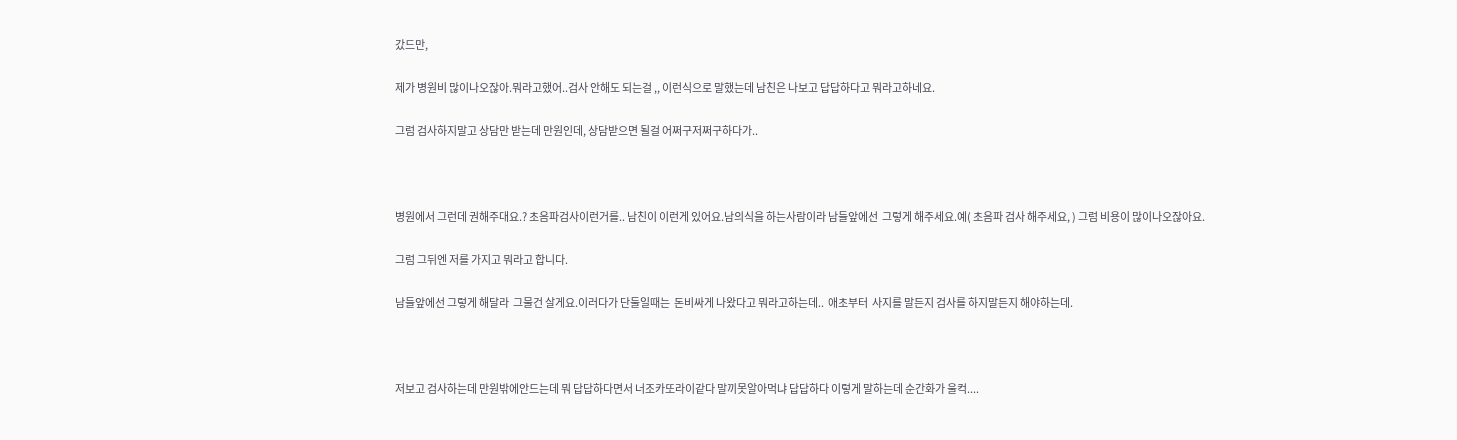갔드만,

제가 병원비 많이나오잖아.뭐라고했어..검사 안해도 되는걸 ,, 이런식으로 말했는데 남친은 나보고 답답하다고 뭐라고하네요.

그럼 검사하지말고 상담만 받는데 만원인데, 상담받으면 될걸 어쩌구저쩌구하다가..



병원에서 그런데 권해주대요.? 초음파검사이런거를.. 남친이 이런게 있어요.남의식을 하는사람이라 남들앞에선  그렇게 해주세요.예( 초음파 검사 해주세요, ) 그럼 비용이 많이나오잖아요.

그럼 그뒤엔 저를 가지고 뭐라고 합니다.

남들앞에선 그렇게 해달라  그물건 살게요.이러다가 단둘일때는  돈비싸게 나왔다고 뭐라고하는데..  애초부터  사지를 말든지 검사를 하지말든지 해야하는데.



저보고 검사하는데 만원밖에안드는데 뭐 답답하다면서 너조카또라이같다 말끼못알아먹냐 답답하다 이렇게 말하는데 순간화가 울컥....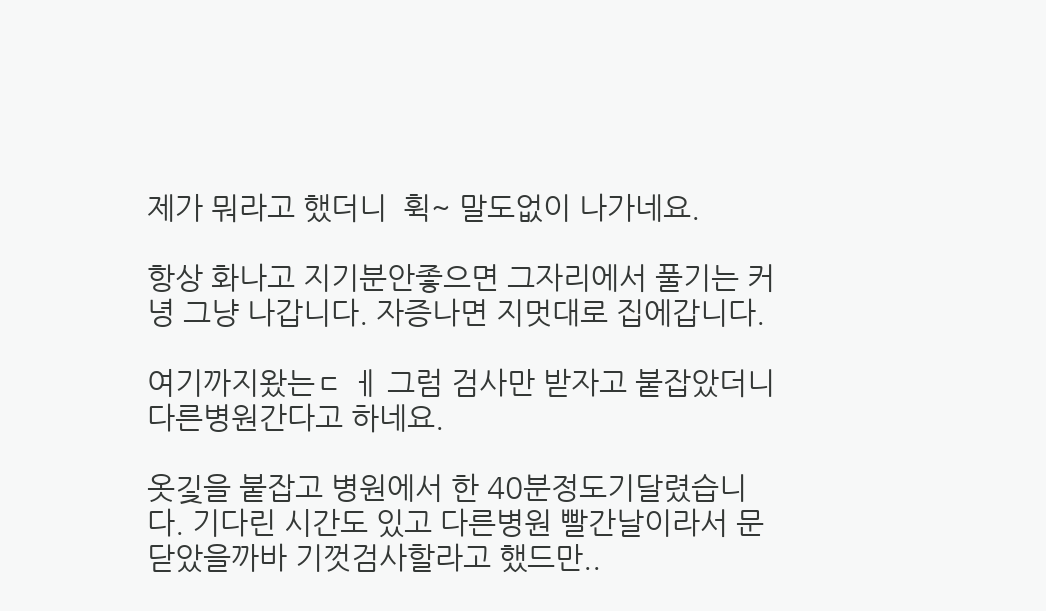제가 뭐라고 했더니  휙~ 말도없이 나가네요.

항상 화나고 지기분안좋으면 그자리에서 풀기는 커녕 그냥 나갑니다. 자증나면 지멋대로 집에갑니다.

여기까지왔는ㄷ ㅔ 그럼 검사만 받자고 붙잡았더니  다른병원간다고 하네요.

옷깇을 붙잡고 병원에서 한 40분정도기달렸습니다. 기다린 시간도 있고 다른병원 빨간날이라서 문닫았을까바 기껏검사할라고 했드만..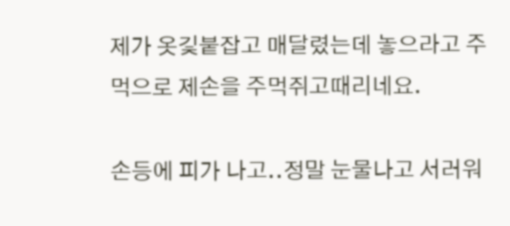제가 옷깇붙잡고 매달렸는데 놓으라고 주먹으로 제손을 주먹쥐고때리네요.

손등에 피가 나고..정말 눈물나고 서러워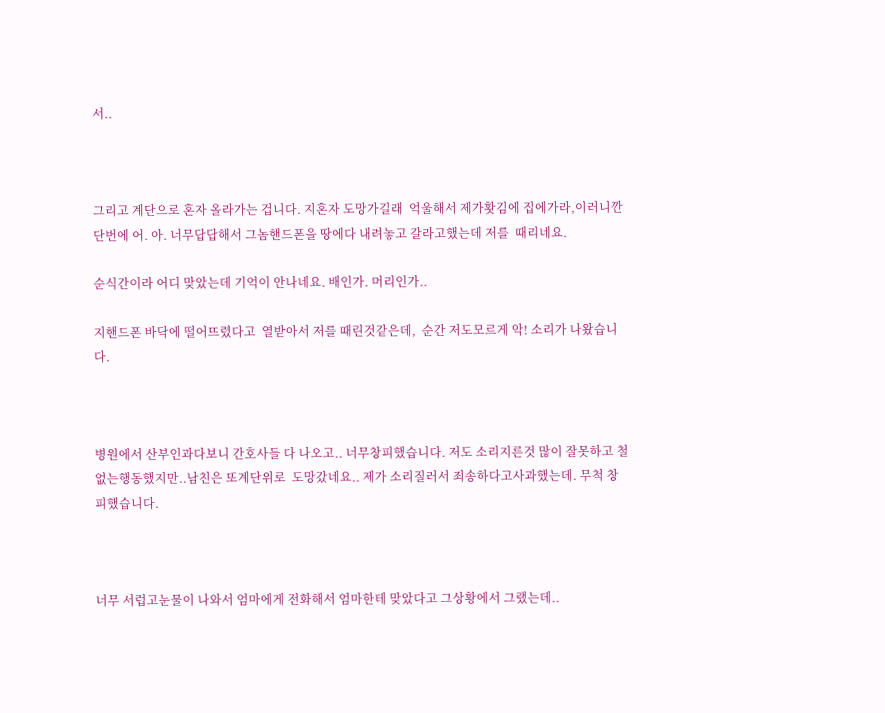서..



그리고 계단으로 혼자 올라가는 겁니다. 지혼자 도망가길래  억울해서 제가홧김에 집에가라,이러니깐 단번에 어. 아. 너무답답해서 그놈핸드폰을 땅에다 내려놓고 갈라고했는데 저를  때리네요.

순식간이라 어디 맞았는데 기억이 안나네요. 배인가. 머리인가..

지핸드폰 바닥에 떨어뜨렸다고  열받아서 저를 때린것같은데,  순간 저도모르게 악! 소리가 나왔습니다.



병원에서 산부인과다보니 간호사들 다 나오고.. 너무창피했습니다. 저도 소리지른것 많이 잘못하고 철없는행동했지만..남친은 또계단위로  도망갔네요.. 제가 소리질러서 죄송하다고사과했는데. 무척 창피했습니다.



너무 서럽고눈물이 나와서 엄마에게 전화해서 엄마한테 맞았다고 그상황에서 그랬는데..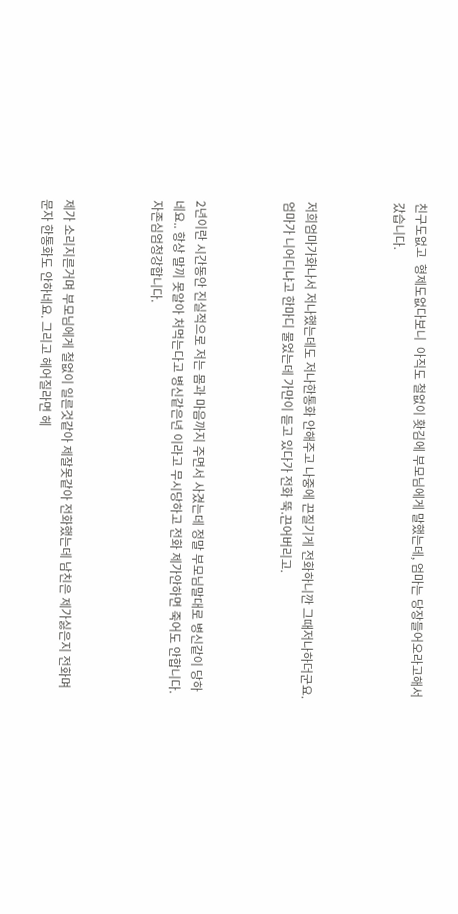친구도없고  형제도없다보니  아직도 철없이 홧김에 부모님에게 말했는데, 엄마는 당장들어오라고해서 갔습니다.



저희엄마가화나서 저나했는데도 저나한통화 안해주고 나중에 끈질기게 전화하니깐 그때저나하더군요. 엄마가 니어디냐고 한마디 물었는데 가만이 듣고 있다가 전화 뚝.끈어버리고.



2년이란 시간동안 진실적으로 저는 몸과 마음까지 주면서 사겼는데 정말 부모님말대로 병신같이 당하네요.. 항상 말끼 못알아 처먹는다고 병신같은년 이라고 무시당하고 전화 제가안하면 죽어도 안합니다. 자존심엄청강합니다.



제가 소리지른거며 부모님에게 철없이 일른것같아 제잘못같아 전화했는데 남친은 제가싫은지 전화며 문자 한통화도 안하네요. 그리고 헤어질라면 헤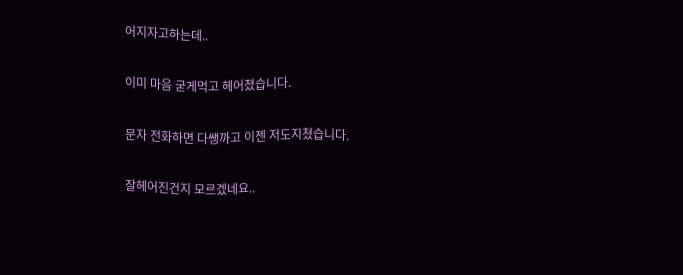어지자고하는데..

이미 마음 굳게먹고 헤어졌습니다.

문자 전화하면 다쌩까고 이젠 저도지쳤습니다.

잘헤어진건지 모르겠네요..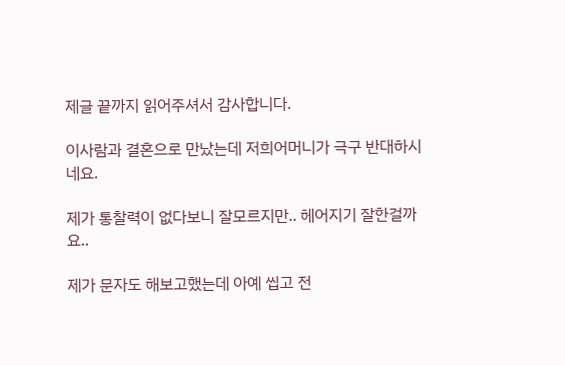제글 끝까지 읽어주셔서 감사합니다.

이사람과 결혼으로 만났는데 저희어머니가 극구 반대하시네요.

제가 통찰력이 없다보니 잘모르지만.. 헤어지기 잘한걸까요..

제가 문자도 해보고했는데 아예 씹고 전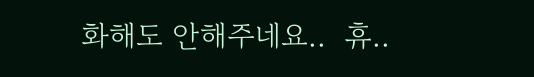화해도 안해주네요..  휴..